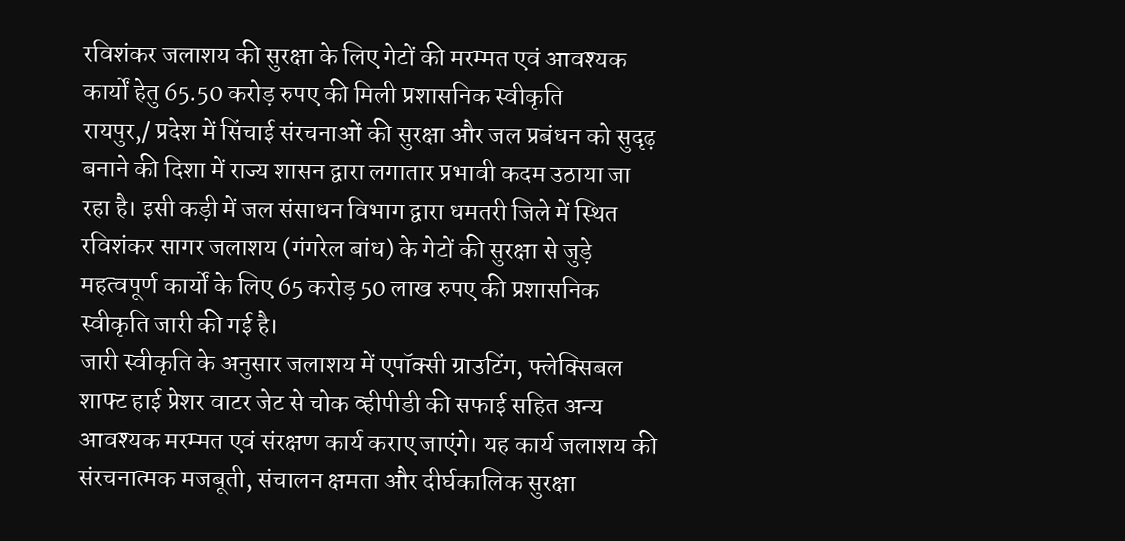रविशंकर जलाशय की सुरक्षा के लिए गेटों की मरम्मत एवं आवश्यक कार्यों हेतु 65.50 करोड़ रुपए की मिली प्रशासनिक स्वीकृति
रायपुर,/ प्रदेश में सिंचाई संरचनाओं की सुरक्षा और जल प्रबंधन को सुदृढ़ बनाने की दिशा में राज्य शासन द्वारा लगातार प्रभावी कदम उठाया जा रहा है। इसी कड़ी में जल संसाधन विभाग द्वारा धमतरी जिले में स्थित रविशंकर सागर जलाशय (गंगरेल बांध) के गेटों की सुरक्षा से जुड़े महत्वपूर्ण कार्यों के लिए 65 करोड़ 50 लाख रुपए की प्रशासनिक स्वीकृति जारी की गई है।
जारी स्वीकृति के अनुसार जलाशय में एपॉक्सी ग्राउटिंग, फ्लेक्सिबल शाफ्ट हाई प्रेशर वाटर जेट से चोक व्हीपीडी की सफाई सहित अन्य आवश्यक मरम्मत एवं संरक्षण कार्य कराए जाएंगे। यह कार्य जलाशय की संरचनात्मक मजबूती, संचालन क्षमता और दीर्घकालिक सुरक्षा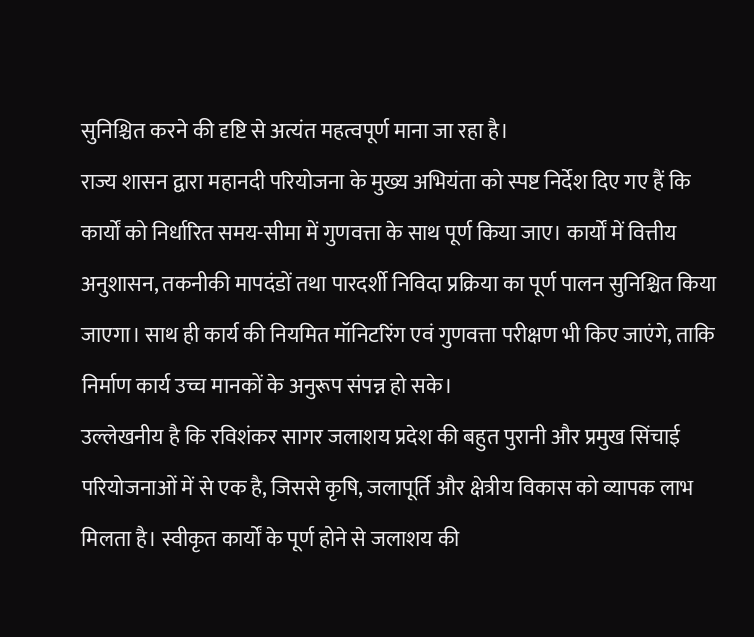सुनिश्चित करने की दृष्टि से अत्यंत महत्वपूर्ण माना जा रहा है।
राज्य शासन द्वारा महानदी परियोजना के मुख्य अभियंता को स्पष्ट निर्देश दिए गए हैं कि कार्यों को निर्धारित समय-सीमा में गुणवत्ता के साथ पूर्ण किया जाए। कार्यों में वित्तीय अनुशासन, तकनीकी मापदंडों तथा पारदर्शी निविदा प्रक्रिया का पूर्ण पालन सुनिश्चित किया जाएगा। साथ ही कार्य की नियमित मॉनिटरिंग एवं गुणवत्ता परीक्षण भी किए जाएंगे, ताकि निर्माण कार्य उच्च मानकों के अनुरूप संपन्न हो सके।
उल्लेखनीय है कि रविशंकर सागर जलाशय प्रदेश की बहुत पुरानी और प्रमुख सिंचाई परियोजनाओं में से एक है, जिससे कृषि, जलापूर्ति और क्षेत्रीय विकास को व्यापक लाभ मिलता है। स्वीकृत कार्यों के पूर्ण होने से जलाशय की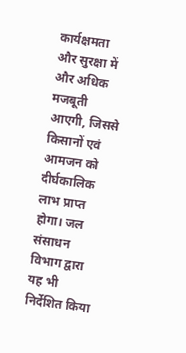कार्यक्षमता और सुरक्षा में और अधिक मजबूती आएगी, जिससे किसानों एवं आमजन को दीर्घकालिक लाभ प्राप्त होगा। जल संसाधन विभाग द्वारा यह भी निर्देशित किया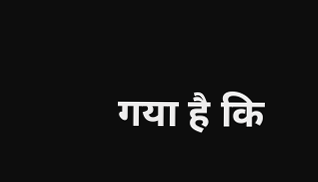गया है कि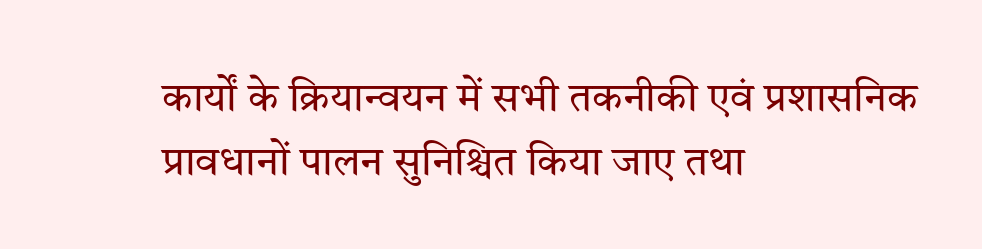कार्यों के क्रियान्वयन में सभी तकनीकी एवं प्रशासनिक प्रावधानों पालन सुनिश्चित किया जाए तथा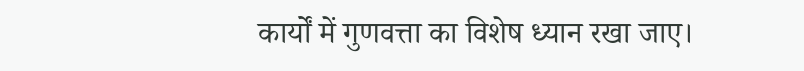कार्यों में गुणवत्ता का विशेष ध्यान रखा जाए।